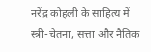नरेंद्र कोहली के साहित्य में स्त्री-चेतना, सत्ता और नैतिक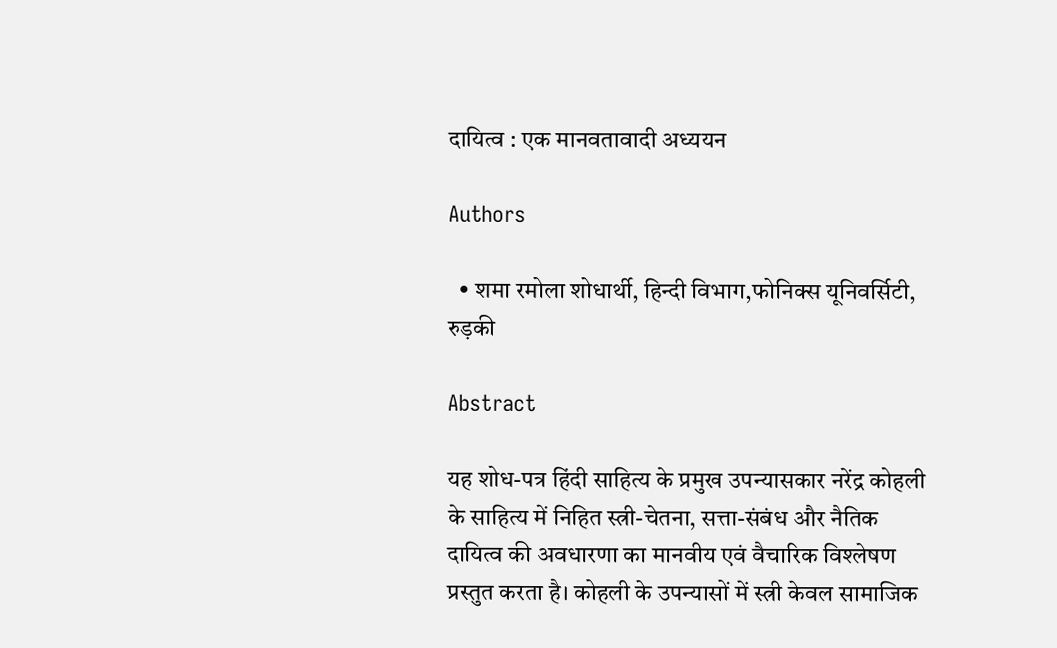दायित्व : एक मानवतावादी अध्ययन

Authors

  • शमा रमोला शोधार्थी, हिन्दी विभाग,फोनिक्स यूनिवर्सिटी, रुड़की

Abstract

यह शोध-पत्र हिंदी साहित्य के प्रमुख उपन्यासकार नरेंद्र कोहली के साहित्य में निहित स्त्री-चेतना, सत्ता-संबंध और नैतिक दायित्व की अवधारणा का मानवीय एवं वैचारिक विश्लेषण प्रस्तुत करता है। कोहली के उपन्यासों में स्त्री केवल सामाजिक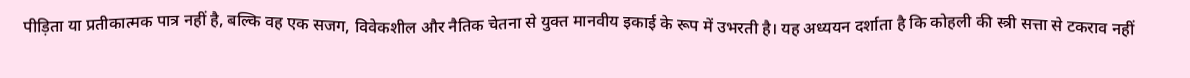पीड़िता या प्रतीकात्मक पात्र नहीं है, बल्कि वह एक सजग, विवेकशील और नैतिक चेतना से युक्त मानवीय इकाई के रूप में उभरती है। यह अध्ययन दर्शाता है कि कोहली की स्त्री सत्ता से टकराव नहीं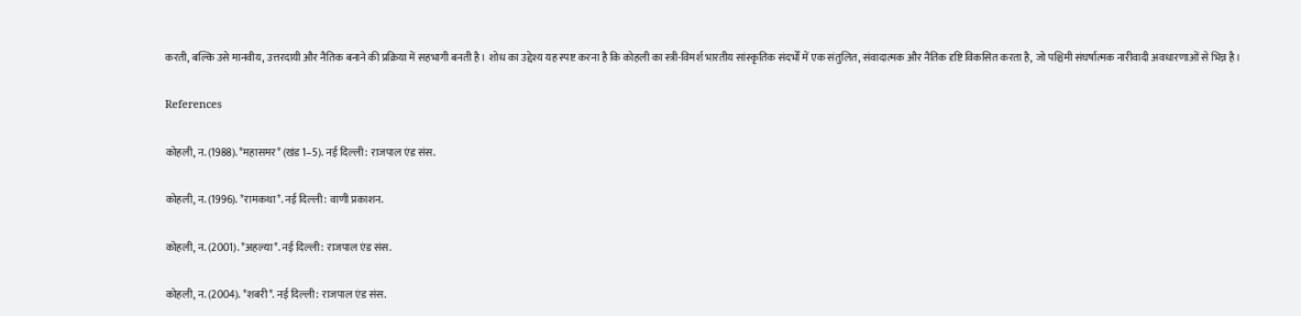करती, बल्कि उसे मानवीय, उत्तरदायी और नैतिक बनाने की प्रक्रिया में सहभागी बनती है। शोध का उद्देश्य यह स्पष्ट करना है कि कोहली का स्त्री-विमर्श भारतीय सांस्कृतिक संदर्भों में एक संतुलित, संवादात्मक और नैतिक दृष्टि विकसित करता है, जो पश्चिमी संघर्षात्मक नारीवादी अवधारणाओं से भिन्न है।

References

कोहली, न. (1988). *महासमर* (खंड 1–5). नई दिल्ली: राजपाल एंड संस.

कोहली, न. (1996). *रामकथा*. नई दिल्ली: वाणी प्रकाशन.

कोहली, न. (2001). *अहल्या*. नई दिल्ली: राजपाल एंड संस.

कोहली, न. (2004). *शबरी*. नई दिल्ली: राजपाल एंड संस.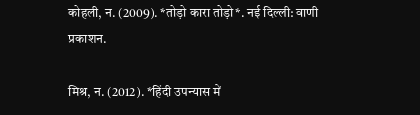कोहली, न. (2009). *तोड़ो कारा तोड़ो*. नई दिल्ली: वाणी प्रकाशन.

मिश्र, न. (2012). *हिंदी उपन्यास में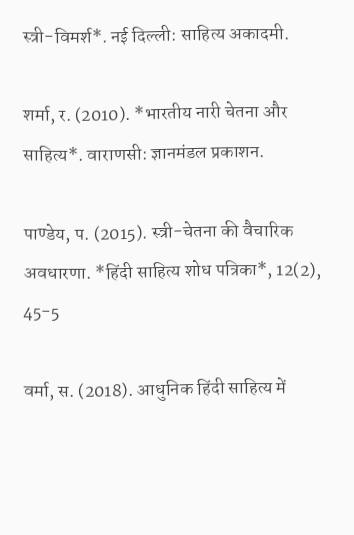स्त्री-विमर्श*. नई दिल्ली: साहित्य अकादमी.

शर्मा, र. (2010). *भारतीय नारी चेतना और साहित्य*. वाराणसी: ज्ञानमंडल प्रकाशन.

पाण्डेय, प. (2015). स्त्री-चेतना की वैचारिक अवधारणा. *हिंदी साहित्य शोध पत्रिका*, 12(2), 45-5

वर्मा, स. (2018). आधुनिक हिंदी साहित्य में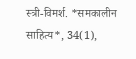स्त्री-विमर्श. *समकालीन साहित्य*, 34(1),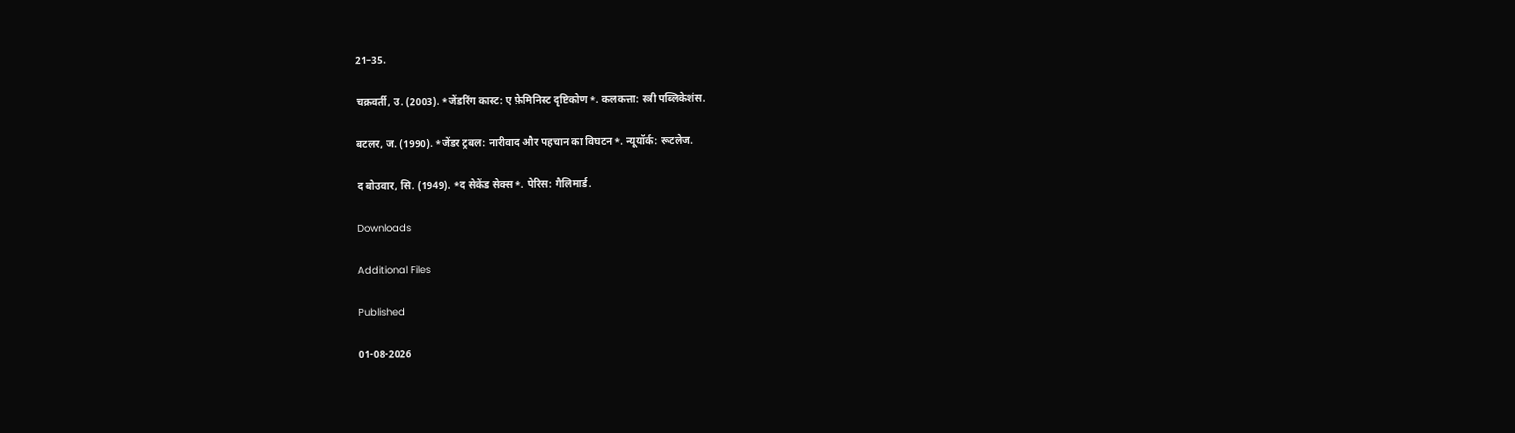21–35.

चक्रवर्ती, उ. (2003). *जेंडरिंग कास्ट: ए फ़ेमिनिस्ट दृष्टिकोण*. कलकत्ता: स्त्री पब्लिकेशंस.

बटलर, ज. (1990). *जेंडर ट्रबल: नारीवाद और पहचान का विघटन*. न्यूयॉर्क: रूटलेज.

द बोउवार, सि. (1949). *द सेकेंड सेक्स*. पेरिस: गैलिमार्ड.

Downloads

Additional Files

Published

01-08-2026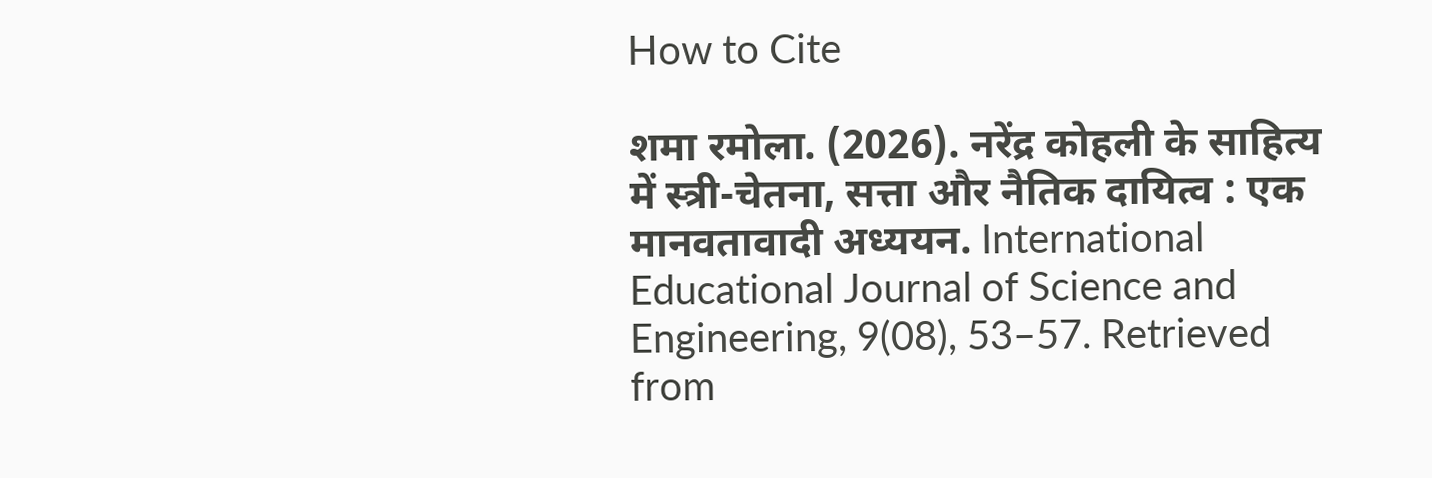How to Cite

शमा रमोला. (2026). नरेंद्र कोहली के साहित्य में स्त्री-चेतना, सत्ता और नैतिक दायित्व : एक मानवतावादी अध्ययन. International Educational Journal of Science and Engineering, 9(08), 53–57. Retrieved from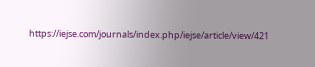https://iejse.com/journals/index.php/iejse/article/view/421